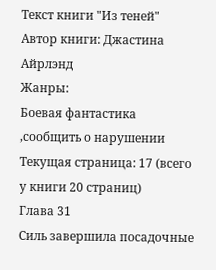Текст книги "Из теней"
Автор книги: Джастина Айрлэнд
Жанры:
Боевая фантастика
,сообщить о нарушении
Текущая страница: 17 (всего у книги 20 страниц)
Глава 31
Силь завершила посадочные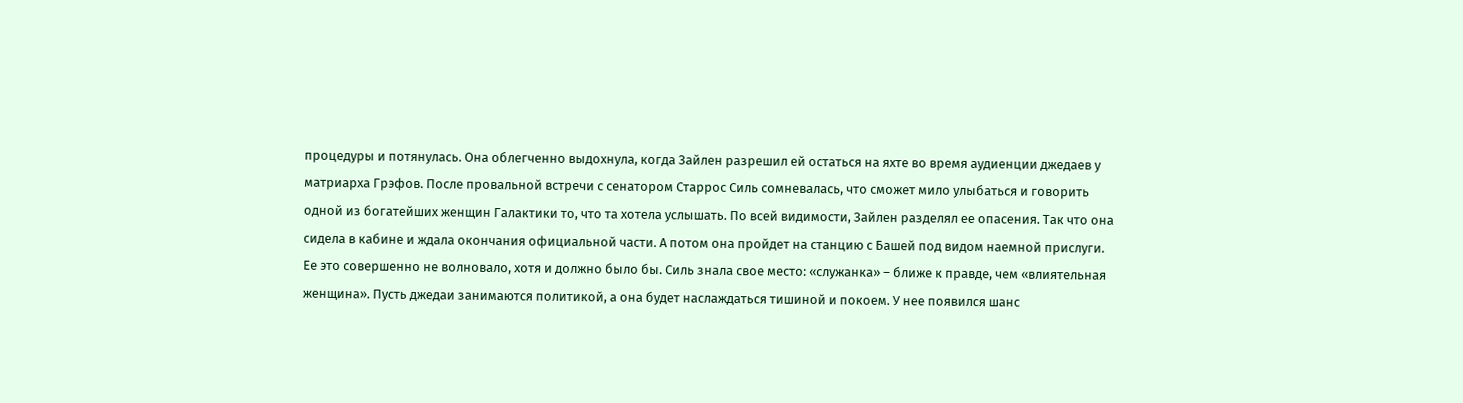процедуры и потянулась. Она облегченно выдохнула, когда Зайлен разрешил ей остаться на яхте во время аудиенции джедаев у матриарха Грэфов. После провальной встречи с сенатором Старрос Силь сомневалась, что сможет мило улыбаться и говорить одной из богатейших женщин Галактики то, что та хотела услышать. По всей видимости, Зайлен разделял ее опасения. Так что она сидела в кабине и ждала окончания официальной части. А потом она пройдет на станцию с Башей под видом наемной прислуги.
Ее это совершенно не волновало, хотя и должно было бы. Силь знала свое место: «служанка» – ближе к правде, чем «влиятельная женщина». Пусть джедаи занимаются политикой, а она будет наслаждаться тишиной и покоем. У нее появился шанс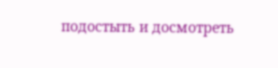подостыть и досмотреть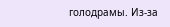голодрамы. Из-за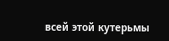всей этой кутерьмы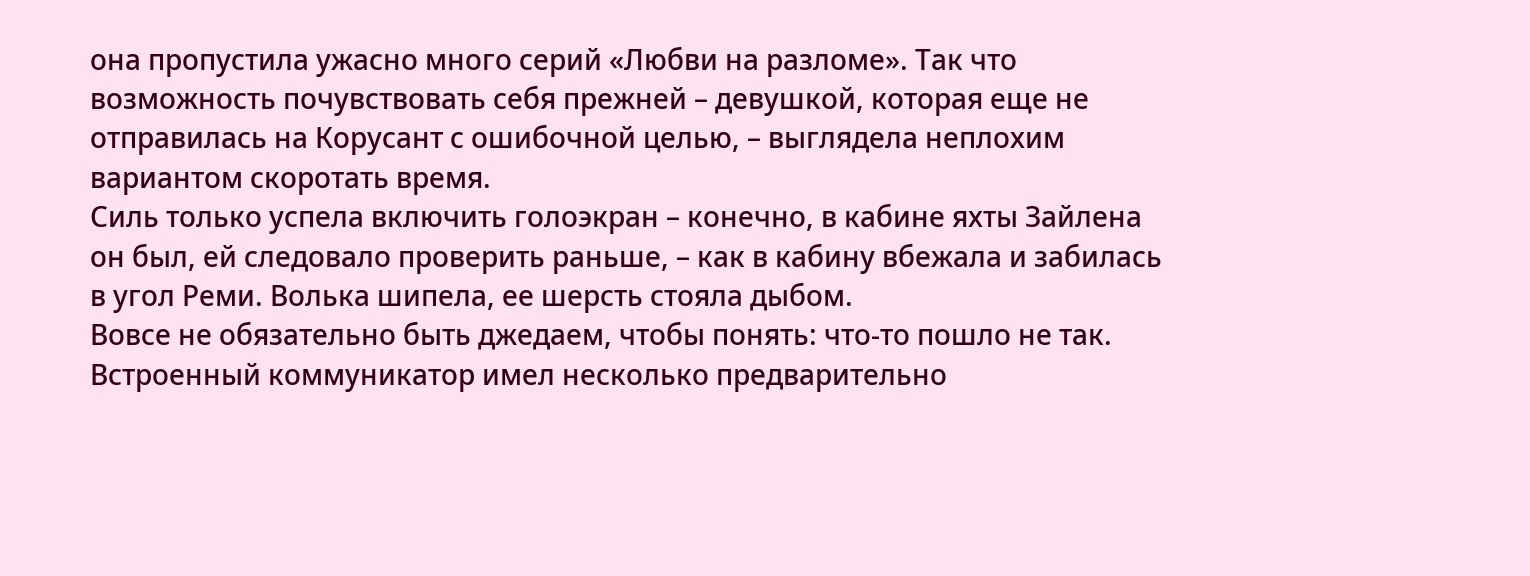она пропустила ужасно много серий «Любви на разломе». Так что возможность почувствовать себя прежней – девушкой, которая еще не отправилась на Корусант с ошибочной целью, – выглядела неплохим вариантом скоротать время.
Силь только успела включить голоэкран – конечно, в кабине яхты Зайлена он был, ей следовало проверить раньше, – как в кабину вбежала и забилась в угол Реми. Волька шипела, ее шерсть стояла дыбом.
Вовсе не обязательно быть джедаем, чтобы понять: что-то пошло не так.
Встроенный коммуникатор имел несколько предварительно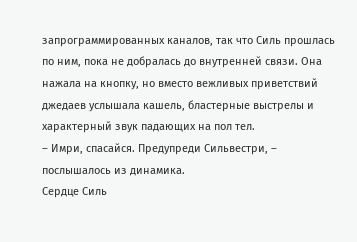запрограммированных каналов, так что Силь прошлась по ним, пока не добралась до внутренней связи. Она нажала на кнопку, но вместо вежливых приветствий джедаев услышала кашель, бластерные выстрелы и характерный звук падающих на пол тел.
– Имри, спасайся. Предупреди Сильвестри, – послышалось из динамика.
Сердце Силь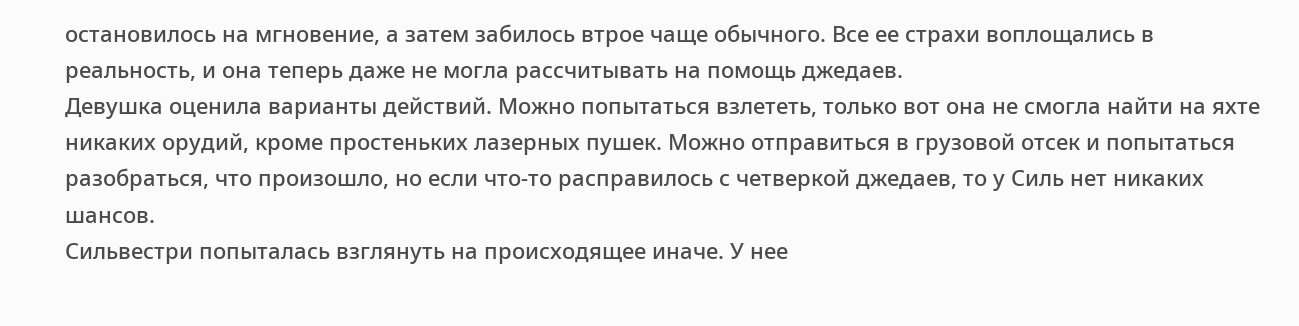остановилось на мгновение, а затем забилось втрое чаще обычного. Все ее страхи воплощались в реальность, и она теперь даже не могла рассчитывать на помощь джедаев.
Девушка оценила варианты действий. Можно попытаться взлететь, только вот она не смогла найти на яхте никаких орудий, кроме простеньких лазерных пушек. Можно отправиться в грузовой отсек и попытаться разобраться, что произошло, но если что-то расправилось с четверкой джедаев, то у Силь нет никаких шансов.
Сильвестри попыталась взглянуть на происходящее иначе. У нее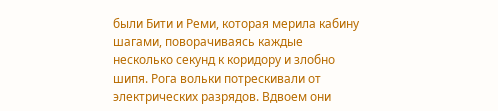были Бити и Реми, которая мерила кабину шагами, поворачиваясь каждые несколько секунд к коридору и злобно шипя. Рога вольки потрескивали от электрических разрядов. Вдвоем они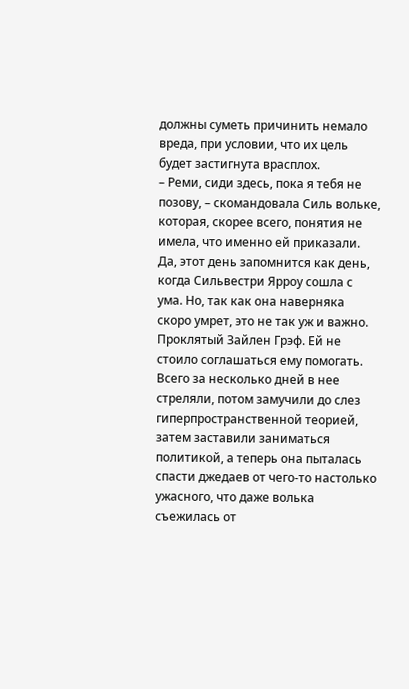должны суметь причинить немало вреда, при условии, что их цель будет застигнута врасплох.
– Реми, сиди здесь, пока я тебя не позову, – скомандовала Силь вольке, которая, скорее всего, понятия не имела, что именно ей приказали. Да, этот день запомнится как день, когда Сильвестри Ярроу сошла с ума. Но, так как она наверняка скоро умрет, это не так уж и важно.
Проклятый Зайлен Грэф. Ей не стоило соглашаться ему помогать. Всего за несколько дней в нее стреляли, потом замучили до слез гиперпространственной теорией, затем заставили заниматься политикой, а теперь она пыталась спасти джедаев от чего-то настолько ужасного, что даже волька съежилась от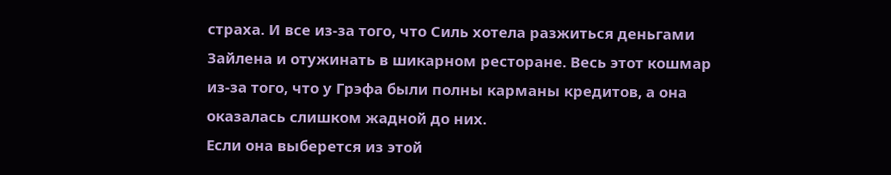страха. И все из-за того, что Силь хотела разжиться деньгами Зайлена и отужинать в шикарном ресторане. Весь этот кошмар из-за того, что у Грэфа были полны карманы кредитов, а она оказалась слишком жадной до них.
Если она выберется из этой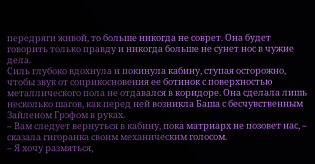передряги живой, то больше никогда не соврет. Она будет говорить только правду и никогда больше не сунет нос в чужие дела.
Силь глубоко вдохнула и покинула кабину, ступая осторожно, чтобы звук от соприкосновения ее ботинок с поверхностью металлического пола не отдавался в коридоре. Она сделала лишь несколько шагов, как перед ней возникла Баша с бесчувственным Зайленом Грэфом в руках.
– Вам следует вернуться в кабину, пока матриарх не позовет нас, – сказала гигоранка своим механическим голосом.
– Я хочу размяться,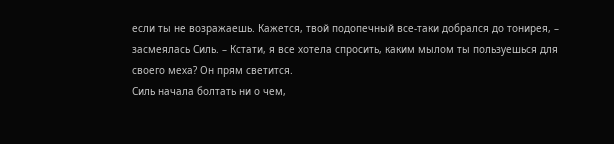если ты не возражаешь. Кажется, твой подопечный все-таки добрался до тонирея, – засмеялась Силь. – Кстати, я все хотела спросить, каким мылом ты пользуешься для своего меха? Он прям светится.
Силь начала болтать ни о чем,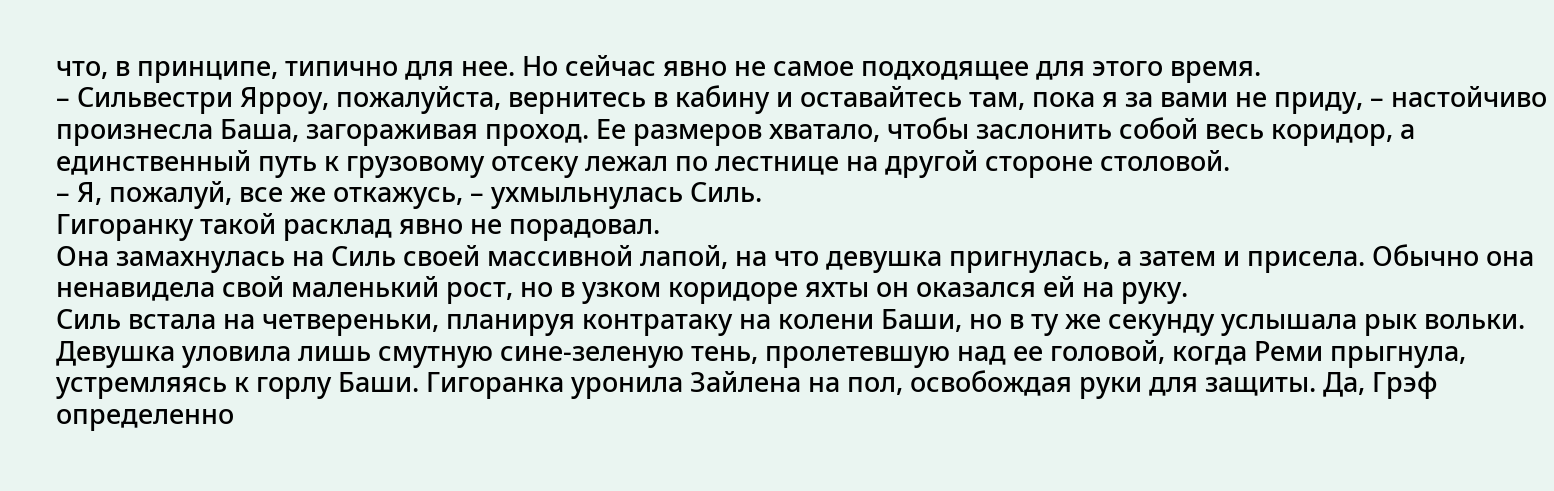что, в принципе, типично для нее. Но сейчас явно не самое подходящее для этого время.
– Сильвестри Ярроу, пожалуйста, вернитесь в кабину и оставайтесь там, пока я за вами не приду, – настойчиво произнесла Баша, загораживая проход. Ее размеров хватало, чтобы заслонить собой весь коридор, а единственный путь к грузовому отсеку лежал по лестнице на другой стороне столовой.
– Я, пожалуй, все же откажусь, – ухмыльнулась Силь.
Гигоранку такой расклад явно не порадовал.
Она замахнулась на Силь своей массивной лапой, на что девушка пригнулась, а затем и присела. Обычно она ненавидела свой маленький рост, но в узком коридоре яхты он оказался ей на руку.
Силь встала на четвереньки, планируя контратаку на колени Баши, но в ту же секунду услышала рык вольки. Девушка уловила лишь смутную сине-зеленую тень, пролетевшую над ее головой, когда Реми прыгнула, устремляясь к горлу Баши. Гигоранка уронила Зайлена на пол, освобождая руки для защиты. Да, Грэф определенно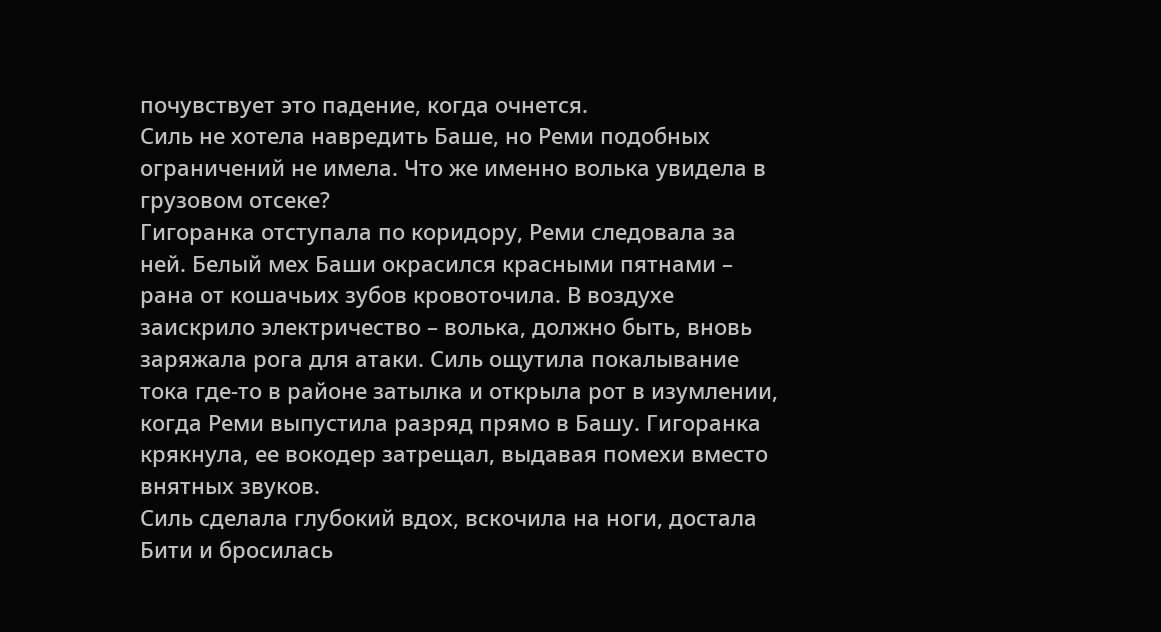почувствует это падение, когда очнется.
Силь не хотела навредить Баше, но Реми подобных ограничений не имела. Что же именно волька увидела в грузовом отсеке?
Гигоранка отступала по коридору, Реми следовала за ней. Белый мех Баши окрасился красными пятнами – рана от кошачьих зубов кровоточила. В воздухе заискрило электричество – волька, должно быть, вновь заряжала рога для атаки. Силь ощутила покалывание тока где-то в районе затылка и открыла рот в изумлении, когда Реми выпустила разряд прямо в Башу. Гигоранка крякнула, ее вокодер затрещал, выдавая помехи вместо внятных звуков.
Силь сделала глубокий вдох, вскочила на ноги, достала Бити и бросилась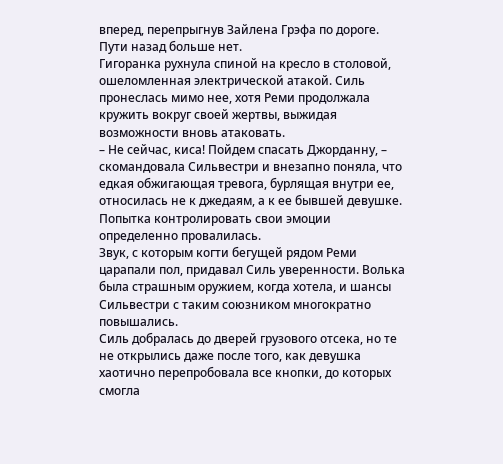вперед, перепрыгнув Зайлена Грэфа по дороге.
Пути назад больше нет.
Гигоранка рухнула спиной на кресло в столовой, ошеломленная электрической атакой. Силь пронеслась мимо нее, хотя Реми продолжала кружить вокруг своей жертвы, выжидая возможности вновь атаковать.
– Не сейчас, киса! Пойдем спасать Джорданну, – скомандовала Сильвестри и внезапно поняла, что едкая обжигающая тревога, бурлящая внутри ее, относилась не к джедаям, а к ее бывшей девушке. Попытка контролировать свои эмоции определенно провалилась.
Звук, с которым когти бегущей рядом Реми царапали пол, придавал Силь уверенности. Волька была страшным оружием, когда хотела, и шансы Сильвестри с таким союзником многократно повышались.
Силь добралась до дверей грузового отсека, но те не открылись даже после того, как девушка хаотично перепробовала все кнопки, до которых смогла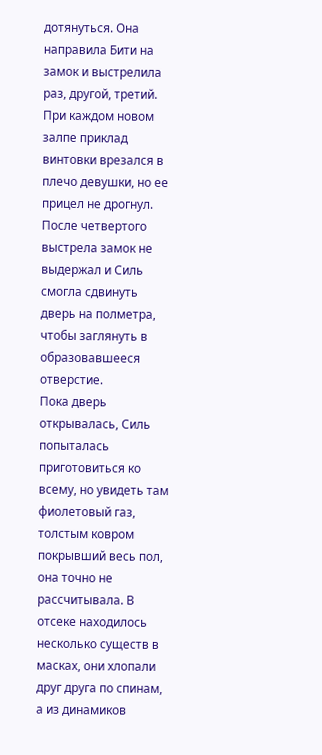дотянуться. Она направила Бити на замок и выстрелила раз, другой, третий. При каждом новом залпе приклад винтовки врезался в плечо девушки, но ее прицел не дрогнул. После четвертого выстрела замок не выдержал и Силь смогла сдвинуть дверь на полметра, чтобы заглянуть в образовавшееся отверстие.
Пока дверь открывалась, Силь попыталась приготовиться ко всему, но увидеть там фиолетовый газ, толстым ковром покрывший весь пол, она точно не рассчитывала. В отсеке находилось несколько существ в масках, они хлопали друг друга по спинам, а из динамиков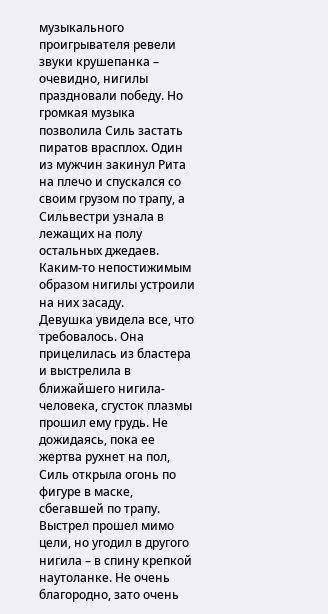музыкального проигрывателя ревели звуки крушепанка – очевидно, нигилы праздновали победу. Но громкая музыка позволила Силь застать пиратов врасплох. Один из мужчин закинул Рита на плечо и спускался со своим грузом по трапу, а Сильвестри узнала в лежащих на полу остальных джедаев.
Каким-то непостижимым образом нигилы устроили на них засаду.
Девушка увидела все, что требовалось. Она прицелилась из бластера и выстрелила в ближайшего нигила-человека, сгусток плазмы прошил ему грудь. Не дожидаясь, пока ее жертва рухнет на пол, Силь открыла огонь по фигуре в маске, сбегавшей по трапу. Выстрел прошел мимо цели, но угодил в другого нигила – в спину крепкой наутоланке. Не очень благородно, зато очень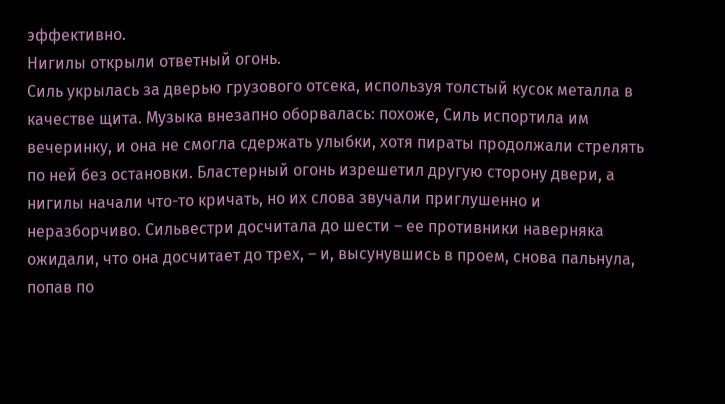эффективно.
Нигилы открыли ответный огонь.
Силь укрылась за дверью грузового отсека, используя толстый кусок металла в качестве щита. Музыка внезапно оборвалась: похоже, Силь испортила им вечеринку, и она не смогла сдержать улыбки, хотя пираты продолжали стрелять по ней без остановки. Бластерный огонь изрешетил другую сторону двери, а нигилы начали что-то кричать, но их слова звучали приглушенно и неразборчиво. Сильвестри досчитала до шести – ее противники наверняка ожидали, что она досчитает до трех, – и, высунувшись в проем, снова пальнула, попав по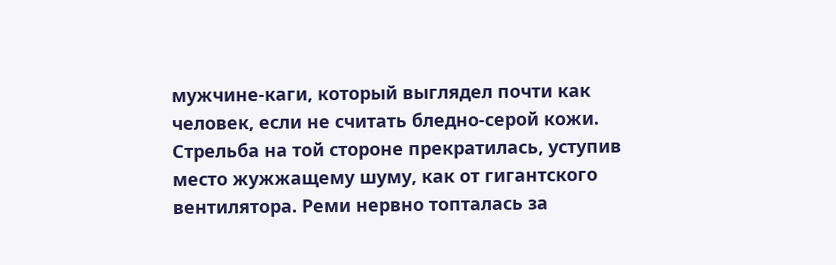мужчине-каги, который выглядел почти как человек, если не считать бледно-серой кожи.
Стрельба на той стороне прекратилась, уступив место жужжащему шуму, как от гигантского вентилятора. Реми нервно топталась за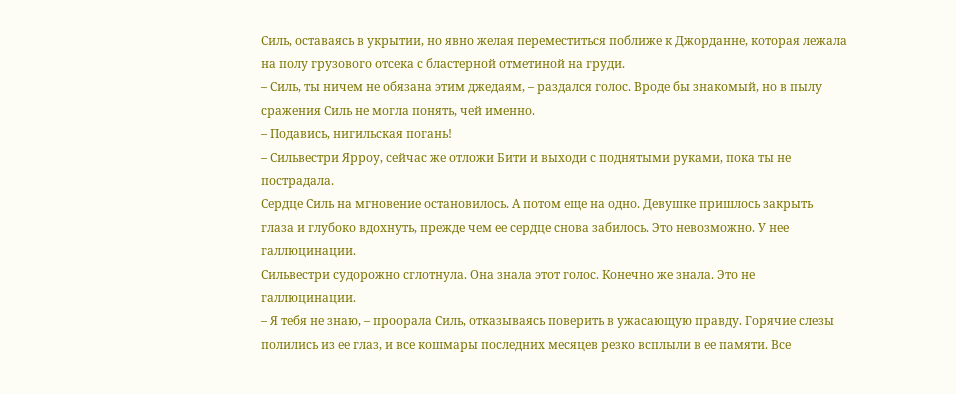Силь, оставаясь в укрытии, но явно желая переместиться поближе к Джорданне, которая лежала на полу грузового отсека с бластерной отметиной на груди.
– Силь, ты ничем не обязана этим джедаям, – раздался голос. Вроде бы знакомый, но в пылу сражения Силь не могла понять, чей именно.
– Подавись, нигильская погань!
– Сильвестри Ярроу, сейчас же отложи Бити и выходи с поднятыми руками, пока ты не пострадала.
Сердце Силь на мгновение остановилось. А потом еще на одно. Девушке пришлось закрыть глаза и глубоко вдохнуть, прежде чем ее сердце снова забилось. Это невозможно. У нее галлюцинации.
Сильвестри судорожно сглотнула. Она знала этот голос. Конечно же знала. Это не галлюцинации.
– Я тебя не знаю, – проорала Силь, отказываясь поверить в ужасающую правду. Горячие слезы полились из ее глаз, и все кошмары последних месяцев резко всплыли в ее памяти. Все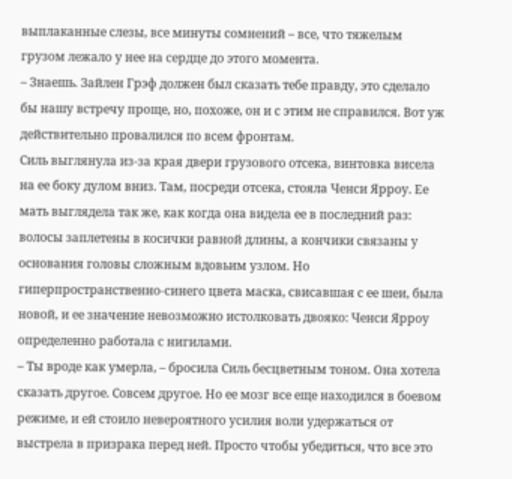выплаканные слезы, все минуты сомнений – все, что тяжелым грузом лежало у нее на сердце до этого момента.
– Знаешь. Зайлен Грэф должен был сказать тебе правду, это сделало бы нашу встречу проще, но, похоже, он и с этим не справился. Вот уж действительно провалился по всем фронтам.
Силь выглянула из-за края двери грузового отсека, винтовка висела на ее боку дулом вниз. Там, посреди отсека, стояла Ченси Ярроу. Ее мать выглядела так же, как когда она видела ее в последний раз: волосы заплетены в косички равной длины, а кончики связаны у основания головы сложным вдовьим узлом. Но гиперпространственно-синего цвета маска, свисавшая с ее шеи, была новой, и ее значение невозможно истолковать двояко: Ченси Ярроу определенно работала с нигилами.
– Ты вроде как умерла, – бросила Силь бесцветным тоном. Она хотела сказать другое. Совсем другое. Но ее мозг все еще находился в боевом режиме, и ей стоило невероятного усилия воли удержаться от выстрела в призрака перед ней. Просто чтобы убедиться, что все это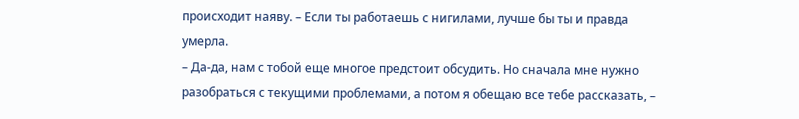происходит наяву. – Если ты работаешь с нигилами, лучше бы ты и правда умерла.
– Да-да, нам с тобой еще многое предстоит обсудить. Но сначала мне нужно разобраться с текущими проблемами, а потом я обещаю все тебе рассказать, –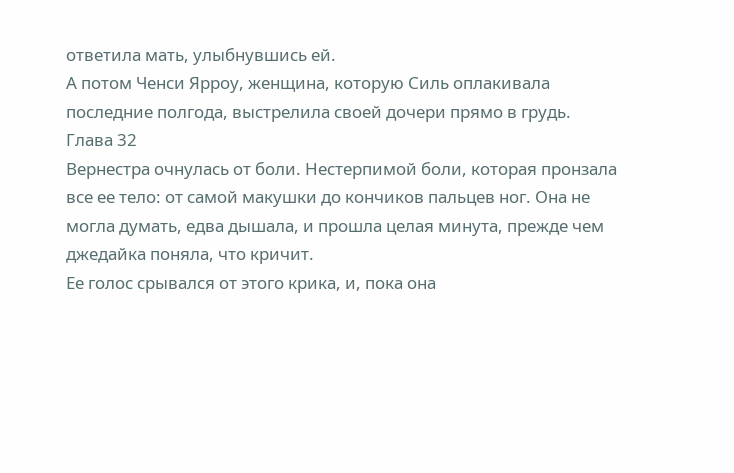ответила мать, улыбнувшись ей.
А потом Ченси Ярроу, женщина, которую Силь оплакивала последние полгода, выстрелила своей дочери прямо в грудь.
Глава 32
Вернестра очнулась от боли. Нестерпимой боли, которая пронзала все ее тело: от самой макушки до кончиков пальцев ног. Она не могла думать, едва дышала, и прошла целая минута, прежде чем джедайка поняла, что кричит.
Ее голос срывался от этого крика, и, пока она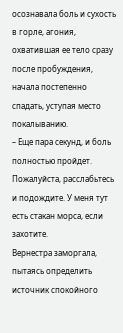осознавала боль и сухость в горле, агония, охватившая ее тело сразу после пробуждения, начала постепенно спадать, уступая место покалыванию.
– Еще пара секунд, и боль полностью пройдет. Пожалуйста, расслабьтесь и подождите. У меня тут есть стакан морса, если захотите.
Вернестра заморгала, пытаясь определить источник спокойного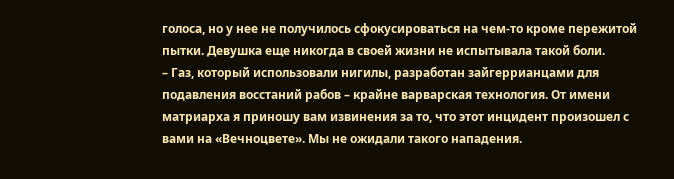голоса, но у нее не получилось сфокусироваться на чем-то кроме пережитой пытки. Девушка еще никогда в своей жизни не испытывала такой боли.
– Газ, который использовали нигилы, разработан зайгеррианцами для подавления восстаний рабов – крайне варварская технология. От имени матриарха я приношу вам извинения за то, что этот инцидент произошел с вами на «Вечноцвете». Мы не ожидали такого нападения.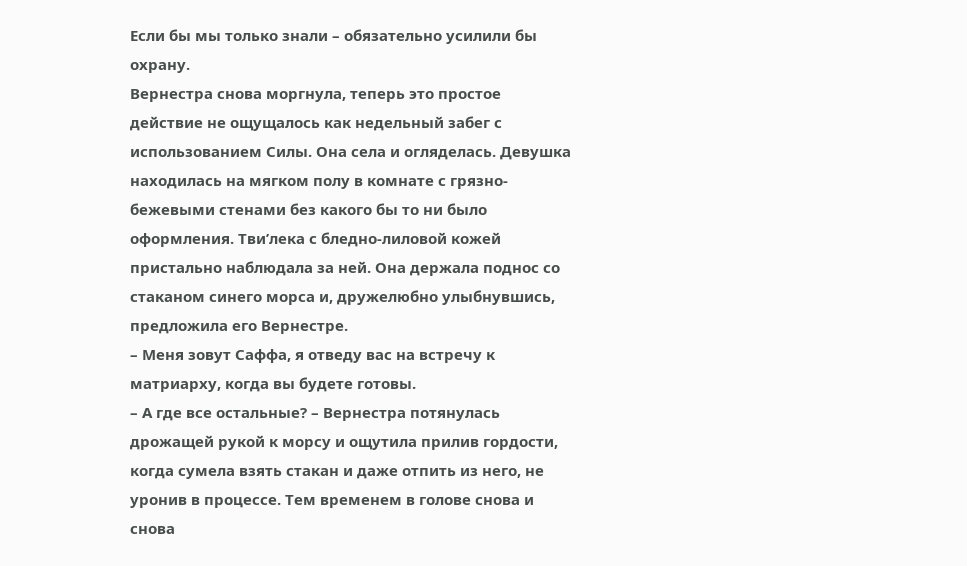Если бы мы только знали – обязательно усилили бы охрану.
Вернестра снова моргнула, теперь это простое действие не ощущалось как недельный забег с использованием Силы. Она села и огляделась. Девушка находилась на мягком полу в комнате с грязно-бежевыми стенами без какого бы то ни было оформления. Тви’лека с бледно-лиловой кожей пристально наблюдала за ней. Она держала поднос со стаканом синего морса и, дружелюбно улыбнувшись, предложила его Вернестре.
– Меня зовут Саффа, я отведу вас на встречу к матриарху, когда вы будете готовы.
– А где все остальные? – Вернестра потянулась дрожащей рукой к морсу и ощутила прилив гордости, когда сумела взять стакан и даже отпить из него, не уронив в процессе. Тем временем в голове снова и снова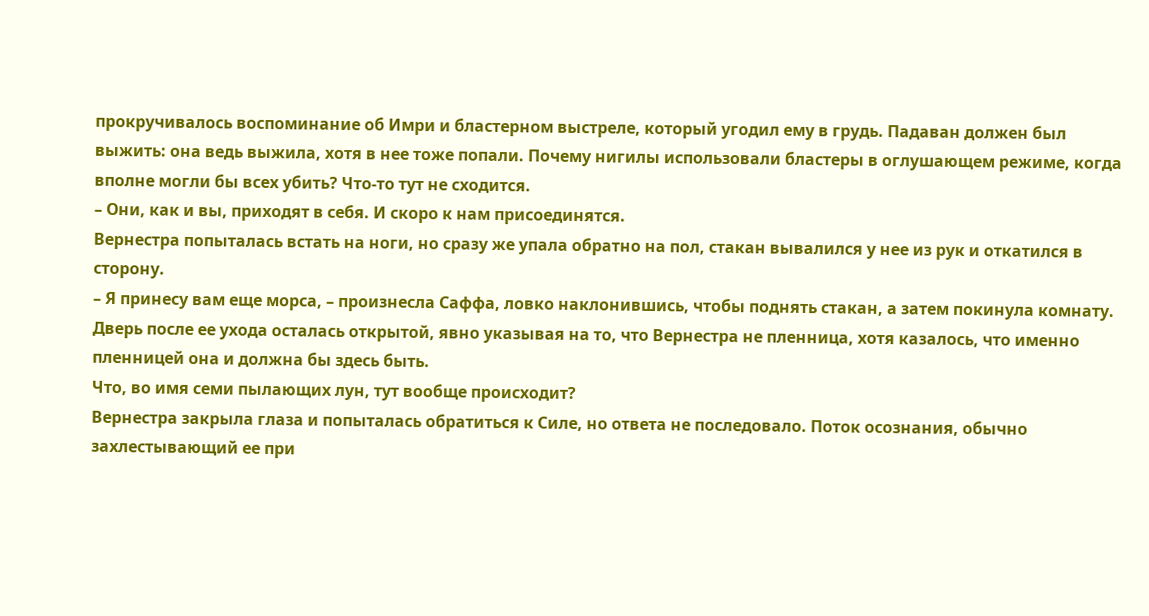прокручивалось воспоминание об Имри и бластерном выстреле, который угодил ему в грудь. Падаван должен был выжить: она ведь выжила, хотя в нее тоже попали. Почему нигилы использовали бластеры в оглушающем режиме, когда вполне могли бы всех убить? Что-то тут не сходится.
– Они, как и вы, приходят в себя. И скоро к нам присоединятся.
Вернестра попыталась встать на ноги, но сразу же упала обратно на пол, стакан вывалился у нее из рук и откатился в сторону.
– Я принесу вам еще морса, – произнесла Саффа, ловко наклонившись, чтобы поднять стакан, а затем покинула комнату. Дверь после ее ухода осталась открытой, явно указывая на то, что Вернестра не пленница, хотя казалось, что именно пленницей она и должна бы здесь быть.
Что, во имя семи пылающих лун, тут вообще происходит?
Вернестра закрыла глаза и попыталась обратиться к Силе, но ответа не последовало. Поток осознания, обычно захлестывающий ее при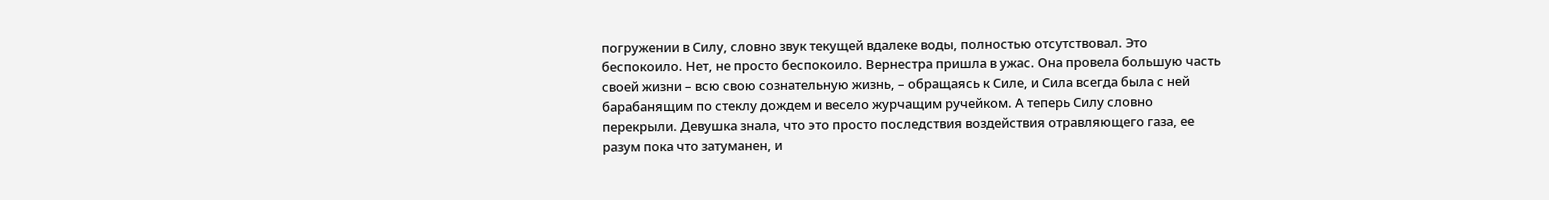погружении в Силу, словно звук текущей вдалеке воды, полностью отсутствовал. Это беспокоило. Нет, не просто беспокоило. Вернестра пришла в ужас. Она провела большую часть своей жизни – всю свою сознательную жизнь, – обращаясь к Силе, и Сила всегда была с ней барабанящим по стеклу дождем и весело журчащим ручейком. А теперь Силу словно перекрыли. Девушка знала, что это просто последствия воздействия отравляющего газа, ее разум пока что затуманен, и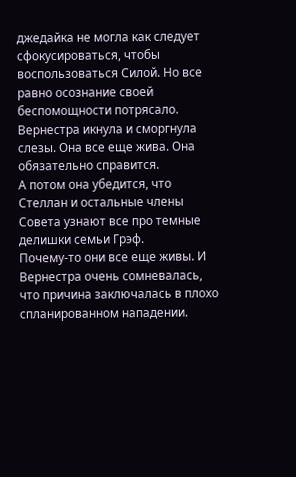джедайка не могла как следует сфокусироваться, чтобы воспользоваться Силой. Но все равно осознание своей беспомощности потрясало.
Вернестра икнула и сморгнула слезы. Она все еще жива. Она обязательно справится.
А потом она убедится, что Стеллан и остальные члены Совета узнают все про темные делишки семьи Грэф.
Почему-то они все еще живы. И Вернестра очень сомневалась, что причина заключалась в плохо спланированном нападении.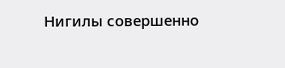Нигилы совершенно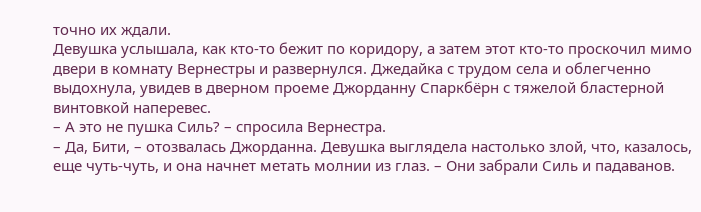точно их ждали.
Девушка услышала, как кто-то бежит по коридору, а затем этот кто-то проскочил мимо двери в комнату Вернестры и развернулся. Джедайка с трудом села и облегченно выдохнула, увидев в дверном проеме Джорданну Спаркбёрн с тяжелой бластерной винтовкой наперевес.
– А это не пушка Силь? – спросила Вернестра.
– Да, Бити, – отозвалась Джорданна. Девушка выглядела настолько злой, что, казалось, еще чуть-чуть, и она начнет метать молнии из глаз. – Они забрали Силь и падаванов.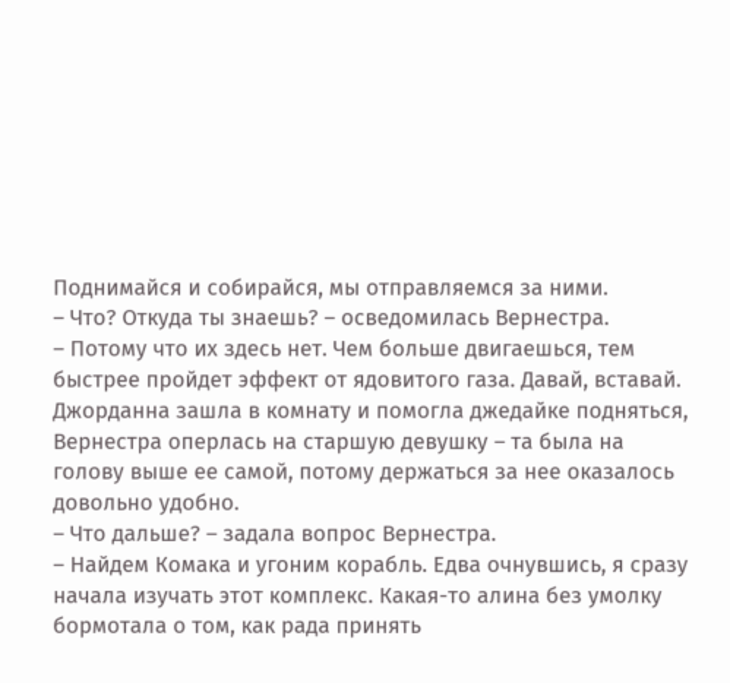Поднимайся и собирайся, мы отправляемся за ними.
– Что? Откуда ты знаешь? – осведомилась Вернестра.
– Потому что их здесь нет. Чем больше двигаешься, тем быстрее пройдет эффект от ядовитого газа. Давай, вставай.
Джорданна зашла в комнату и помогла джедайке подняться, Вернестра оперлась на старшую девушку – та была на голову выше ее самой, потому держаться за нее оказалось довольно удобно.
– Что дальше? – задала вопрос Вернестра.
– Найдем Комака и угоним корабль. Едва очнувшись, я сразу начала изучать этот комплекс. Какая-то алина без умолку бормотала о том, как рада принять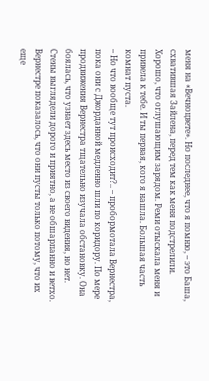меня на «Вечноцвете». Но последнее, что я помню, – это Баша, схватившая Зайлена, перед тем как меня подстрелили. Хорошо, что оглушающим зарядом. Реми отыскала меня и привела к тебе. И ты первая, кого я нашла. Большая часть комнат пуста.
– Но что вообще тут происходит?.. – пробормотала Вернестра, пока они с Джорданной медленно шли по коридору. По мере продвижения Вернестра тщательно изучала обстановку. Она боялась, что узнает здесь место из своего видения, но нет. Стены выглядели дорого и приятно, а не обшарпанно и ветхо. Вернестре показалось, что они пусты только потому, что их еще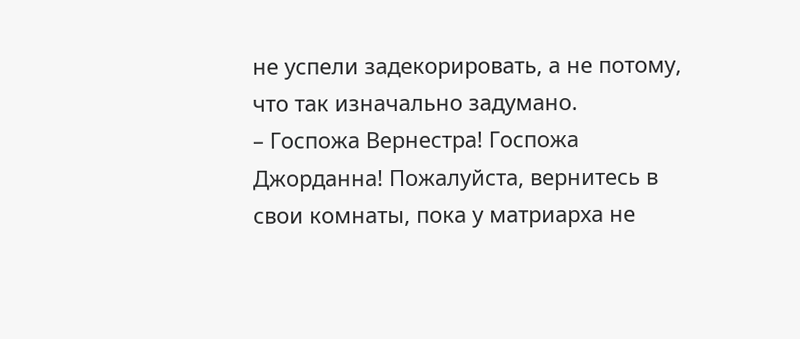не успели задекорировать, а не потому, что так изначально задумано.
– Госпожа Вернестра! Госпожа Джорданна! Пожалуйста, вернитесь в свои комнаты, пока у матриарха не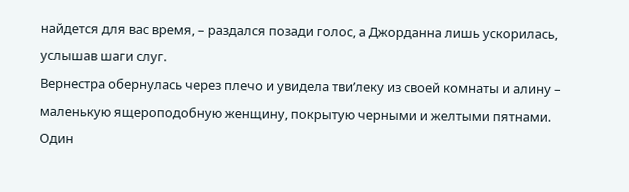найдется для вас время, – раздался позади голос, а Джорданна лишь ускорилась, услышав шаги слуг.
Вернестра обернулась через плечо и увидела тви’леку из своей комнаты и алину – маленькую ящероподобную женщину, покрытую черными и желтыми пятнами. Один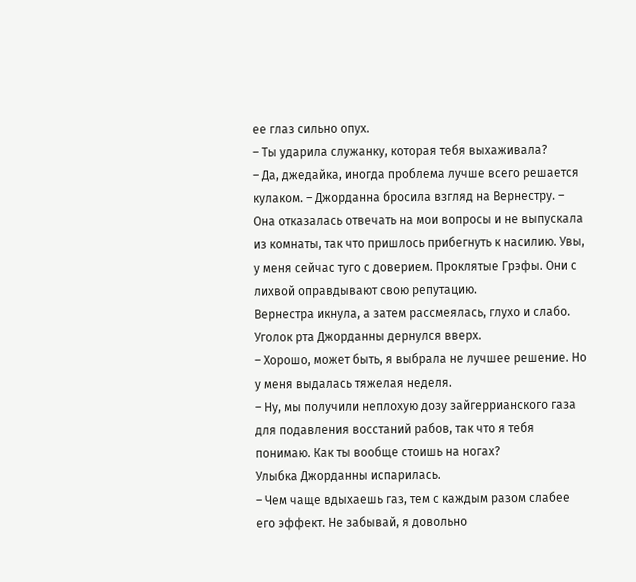ее глаз сильно опух.
– Ты ударила служанку, которая тебя выхаживала?
– Да, джедайка, иногда проблема лучше всего решается кулаком. – Джорданна бросила взгляд на Вернестру. – Она отказалась отвечать на мои вопросы и не выпускала из комнаты, так что пришлось прибегнуть к насилию. Увы, у меня сейчас туго с доверием. Проклятые Грэфы. Они с лихвой оправдывают свою репутацию.
Вернестра икнула, а затем рассмеялась, глухо и слабо. Уголок рта Джорданны дернулся вверх.
– Хорошо, может быть, я выбрала не лучшее решение. Но у меня выдалась тяжелая неделя.
– Ну, мы получили неплохую дозу зайгеррианского газа для подавления восстаний рабов, так что я тебя понимаю. Как ты вообще стоишь на ногах?
Улыбка Джорданны испарилась.
– Чем чаще вдыхаешь газ, тем с каждым разом слабее его эффект. Не забывай, я довольно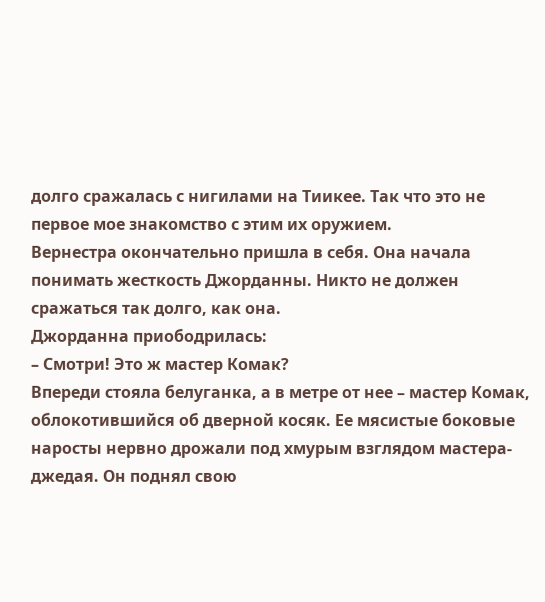долго сражалась с нигилами на Тиикее. Так что это не первое мое знакомство с этим их оружием.
Вернестра окончательно пришла в себя. Она начала понимать жесткость Джорданны. Никто не должен сражаться так долго, как она.
Джорданна приободрилась:
– Смотри! Это ж мастер Комак?
Впереди стояла белуганка, а в метре от нее – мастер Комак, облокотившийся об дверной косяк. Ее мясистые боковые наросты нервно дрожали под хмурым взглядом мастера-джедая. Он поднял свою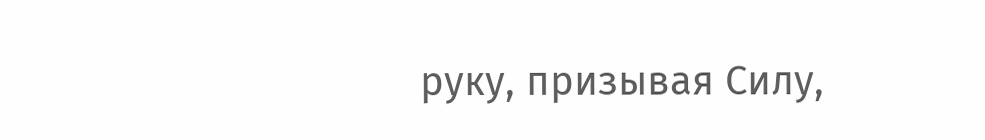руку, призывая Силу,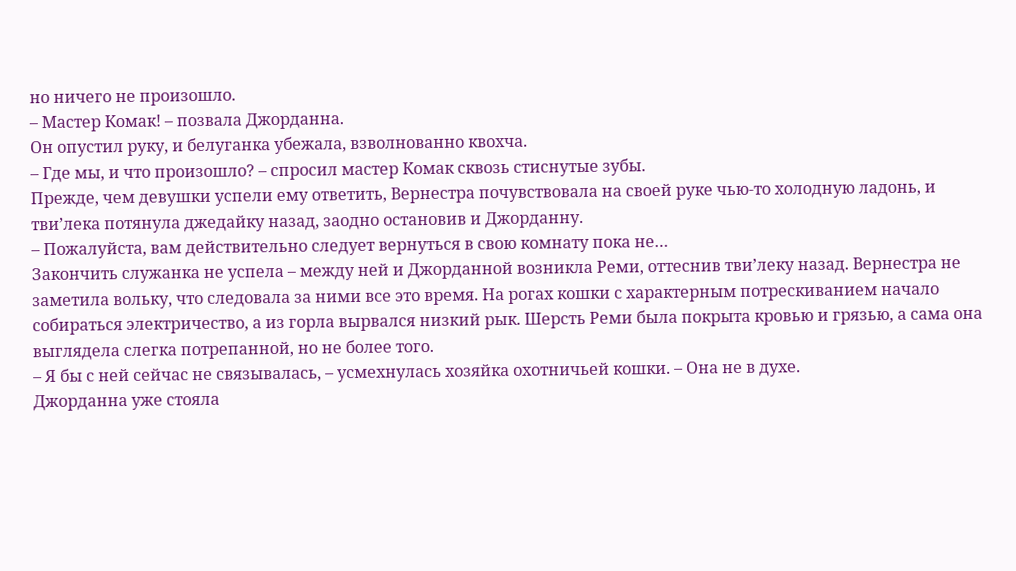но ничего не произошло.
– Мастер Комак! – позвала Джорданна.
Он опустил руку, и белуганка убежала, взволнованно квохча.
– Где мы, и что произошло? – спросил мастер Комак сквозь стиснутые зубы.
Прежде, чем девушки успели ему ответить, Вернестра почувствовала на своей руке чью-то холодную ладонь, и тви’лека потянула джедайку назад, заодно остановив и Джорданну.
– Пожалуйста, вам действительно следует вернуться в свою комнату пока не…
Закончить служанка не успела – между ней и Джорданной возникла Реми, оттеснив тви’леку назад. Вернестра не заметила вольку, что следовала за ними все это время. На рогах кошки с характерным потрескиванием начало собираться электричество, а из горла вырвался низкий рык. Шерсть Реми была покрыта кровью и грязью, а сама она выглядела слегка потрепанной, но не более того.
– Я бы с ней сейчас не связывалась, – усмехнулась хозяйка охотничьей кошки. – Она не в духе.
Джорданна уже стояла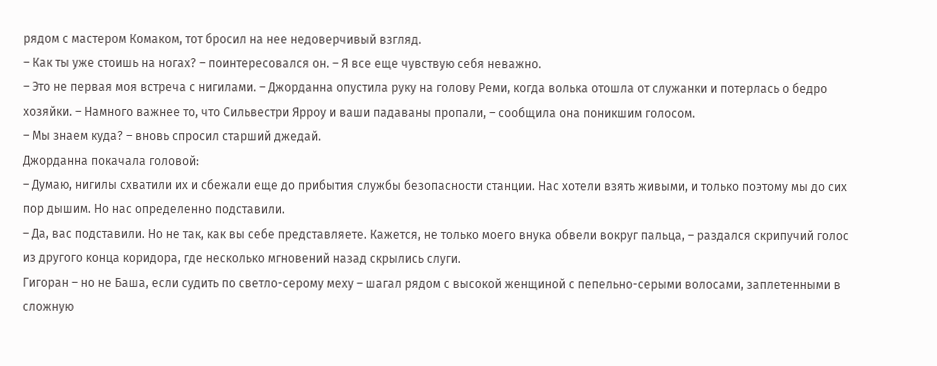рядом с мастером Комаком, тот бросил на нее недоверчивый взгляд.
– Как ты уже стоишь на ногах? – поинтересовался он. – Я все еще чувствую себя неважно.
– Это не первая моя встреча с нигилами. – Джорданна опустила руку на голову Реми, когда волька отошла от служанки и потерлась о бедро хозяйки. – Намного важнее то, что Сильвестри Ярроу и ваши падаваны пропали, – сообщила она поникшим голосом.
– Мы знаем куда? – вновь спросил старший джедай.
Джорданна покачала головой:
– Думаю, нигилы схватили их и сбежали еще до прибытия службы безопасности станции. Нас хотели взять живыми, и только поэтому мы до сих пор дышим. Но нас определенно подставили.
– Да, вас подставили. Но не так, как вы себе представляете. Кажется, не только моего внука обвели вокруг пальца, – раздался скрипучий голос из другого конца коридора, где несколько мгновений назад скрылись слуги.
Гигоран – но не Баша, если судить по светло-серому меху – шагал рядом с высокой женщиной с пепельно-серыми волосами, заплетенными в сложную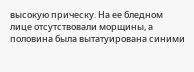высокую прическу. На ее бледном лице отсутствовали морщины, а половина была вытатуирована синими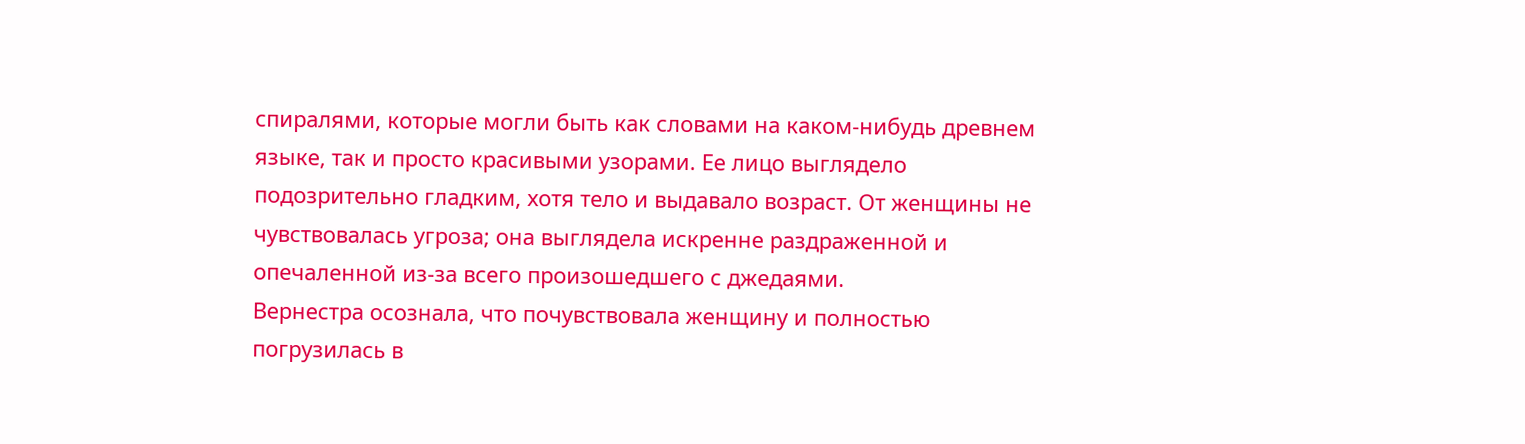спиралями, которые могли быть как словами на каком-нибудь древнем языке, так и просто красивыми узорами. Ее лицо выглядело подозрительно гладким, хотя тело и выдавало возраст. От женщины не чувствовалась угроза; она выглядела искренне раздраженной и опечаленной из-за всего произошедшего с джедаями.
Вернестра осознала, что почувствовала женщину и полностью погрузилась в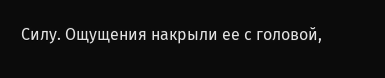Силу. Ощущения накрыли ее с головой,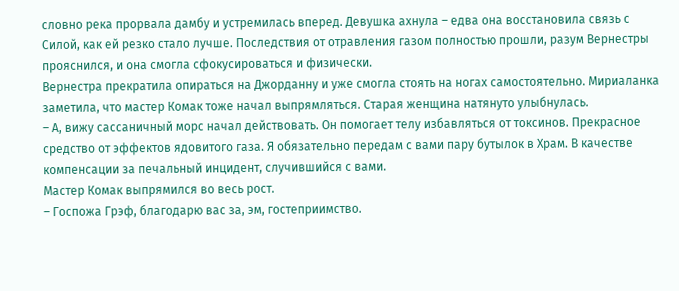словно река прорвала дамбу и устремилась вперед. Девушка ахнула – едва она восстановила связь с Силой, как ей резко стало лучше. Последствия от отравления газом полностью прошли, разум Вернестры прояснился, и она смогла сфокусироваться и физически.
Вернестра прекратила опираться на Джорданну и уже смогла стоять на ногах самостоятельно. Мириаланка заметила, что мастер Комак тоже начал выпрямляться. Старая женщина натянуто улыбнулась.
– А, вижу сассаничный морс начал действовать. Он помогает телу избавляться от токсинов. Прекрасное средство от эффектов ядовитого газа. Я обязательно передам с вами пару бутылок в Храм. В качестве компенсации за печальный инцидент, случившийся с вами.
Мастер Комак выпрямился во весь рост.
– Госпожа Грэф, благодарю вас за, эм, гостеприимство.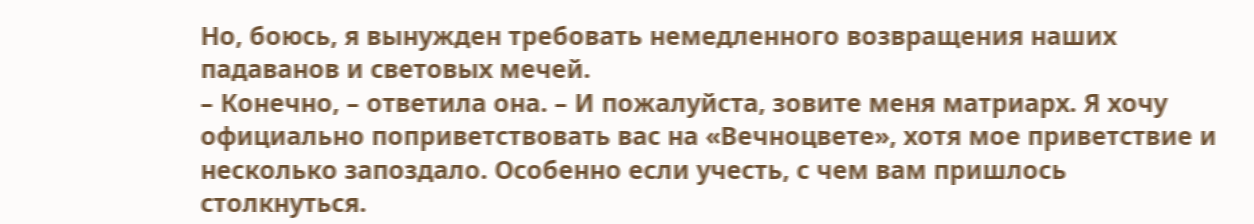Но, боюсь, я вынужден требовать немедленного возвращения наших падаванов и световых мечей.
– Конечно, – ответила она. – И пожалуйста, зовите меня матриарх. Я хочу официально поприветствовать вас на «Вечноцвете», хотя мое приветствие и несколько запоздало. Особенно если учесть, с чем вам пришлось столкнуться.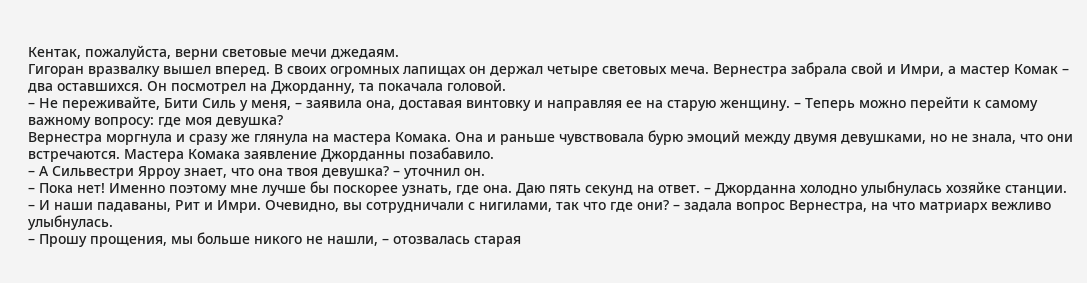Кентак, пожалуйста, верни световые мечи джедаям.
Гигоран вразвалку вышел вперед. В своих огромных лапищах он держал четыре световых меча. Вернестра забрала свой и Имри, а мастер Комак – два оставшихся. Он посмотрел на Джорданну, та покачала головой.
– Не переживайте, Бити Силь у меня, – заявила она, доставая винтовку и направляя ее на старую женщину. – Теперь можно перейти к самому важному вопросу: где моя девушка?
Вернестра моргнула и сразу же глянула на мастера Комака. Она и раньше чувствовала бурю эмоций между двумя девушками, но не знала, что они встречаются. Мастера Комака заявление Джорданны позабавило.
– А Сильвестри Ярроу знает, что она твоя девушка? – уточнил он.
– Пока нет! Именно поэтому мне лучше бы поскорее узнать, где она. Даю пять секунд на ответ. – Джорданна холодно улыбнулась хозяйке станции.
– И наши падаваны, Рит и Имри. Очевидно, вы сотрудничали с нигилами, так что где они? – задала вопрос Вернестра, на что матриарх вежливо улыбнулась.
– Прошу прощения, мы больше никого не нашли, – отозвалась старая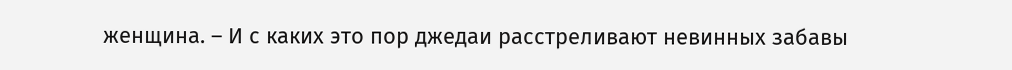женщина. – И с каких это пор джедаи расстреливают невинных забавы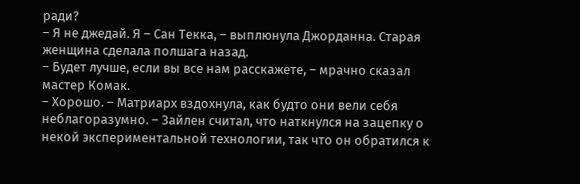ради?
– Я не джедай. Я – Сан Текка, – выплюнула Джорданна. Старая женщина сделала полшага назад.
– Будет лучше, если вы все нам расскажете, – мрачно сказал мастер Комак.
– Хорошо. – Матриарх вздохнула, как будто они вели себя неблагоразумно. – Зайлен считал, что наткнулся на зацепку о некой экспериментальной технологии, так что он обратился к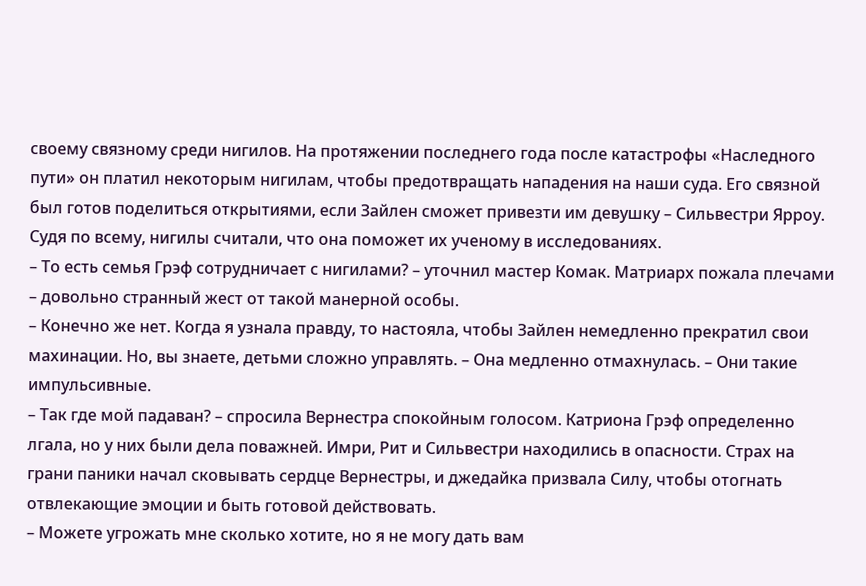своему связному среди нигилов. На протяжении последнего года после катастрофы «Наследного пути» он платил некоторым нигилам, чтобы предотвращать нападения на наши суда. Его связной был готов поделиться открытиями, если Зайлен сможет привезти им девушку – Сильвестри Ярроу. Судя по всему, нигилы считали, что она поможет их ученому в исследованиях.
– То есть семья Грэф сотрудничает с нигилами? – уточнил мастер Комак. Матриарх пожала плечами – довольно странный жест от такой манерной особы.
– Конечно же нет. Когда я узнала правду, то настояла, чтобы Зайлен немедленно прекратил свои махинации. Но, вы знаете, детьми сложно управлять. – Она медленно отмахнулась. – Они такие импульсивные.
– Так где мой падаван? – спросила Вернестра спокойным голосом. Катриона Грэф определенно лгала, но у них были дела поважней. Имри, Рит и Сильвестри находились в опасности. Страх на грани паники начал сковывать сердце Вернестры, и джедайка призвала Силу, чтобы отогнать отвлекающие эмоции и быть готовой действовать.
– Можете угрожать мне сколько хотите, но я не могу дать вам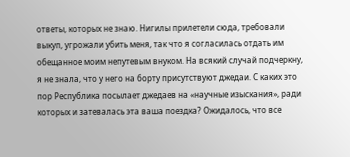ответы, которых не знаю. Нигилы прилетели сюда, требовали выкуп, угрожали убить меня, так что я согласилась отдать им обещанное моим непутевым внуком. На всякий случай подчеркну, я не знала, что у него на борту присутствуют джедаи. С каких это пор Республика посылает джедаев на «научные изыскания», ради которых и затевалась эта ваша поездка? Ожидалось, что все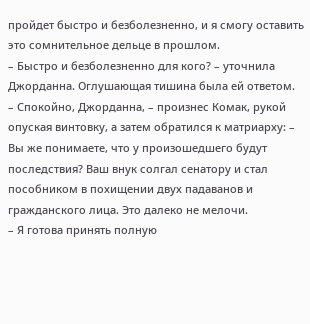пройдет быстро и безболезненно, и я смогу оставить это сомнительное дельце в прошлом.
– Быстро и безболезненно для кого? – уточнила Джорданна. Оглушающая тишина была ей ответом.
– Спокойно, Джорданна, – произнес Комак, рукой опуская винтовку, а затем обратился к матриарху: – Вы же понимаете, что у произошедшего будут последствия? Ваш внук солгал сенатору и стал пособником в похищении двух падаванов и гражданского лица. Это далеко не мелочи.
– Я готова принять полную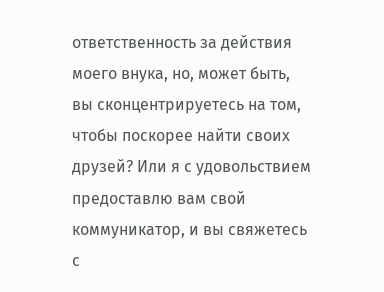ответственность за действия моего внука, но, может быть, вы сконцентрируетесь на том, чтобы поскорее найти своих друзей? Или я с удовольствием предоставлю вам свой коммуникатор, и вы свяжетесь с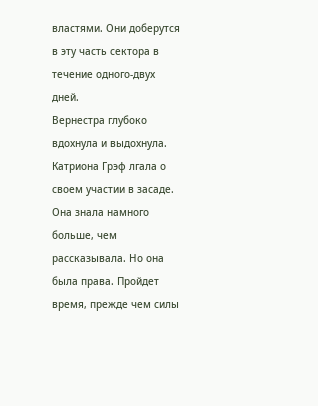властями. Они доберутся в эту часть сектора в течение одного-двух дней.
Вернестра глубоко вдохнула и выдохнула. Катриона Грэф лгала о своем участии в засаде. Она знала намного больше, чем рассказывала. Но она была права. Пройдет время, прежде чем силы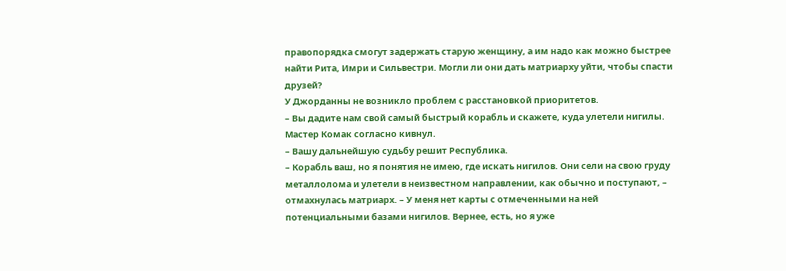правопорядка смогут задержать старую женщину, а им надо как можно быстрее найти Рита, Имри и Сильвестри. Могли ли они дать матриарху уйти, чтобы спасти друзей?
У Джорданны не возникло проблем с расстановкой приоритетов.
– Вы дадите нам свой самый быстрый корабль и скажете, куда улетели нигилы.
Мастер Комак согласно кивнул.
– Вашу дальнейшую судьбу решит Республика.
– Корабль ваш, но я понятия не имею, где искать нигилов. Они сели на свою груду металлолома и улетели в неизвестном направлении, как обычно и поступают, – отмахнулась матриарх. – У меня нет карты с отмеченными на ней потенциальными базами нигилов. Вернее, есть, но я уже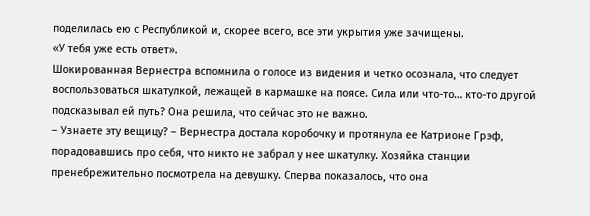поделилась ею с Республикой и, скорее всего, все эти укрытия уже зачищены.
«У тебя уже есть ответ».
Шокированная Вернестра вспомнила о голосе из видения и четко осознала, что следует воспользоваться шкатулкой, лежащей в кармашке на поясе. Сила или что-то… кто-то другой подсказывал ей путь? Она решила, что сейчас это не важно.
– Узнаете эту вещицу? – Вернестра достала коробочку и протянула ее Катрионе Грэф, порадовавшись про себя, что никто не забрал у нее шкатулку. Хозяйка станции пренебрежительно посмотрела на девушку. Сперва показалось, что она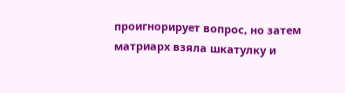проигнорирует вопрос, но затем матриарх взяла шкатулку и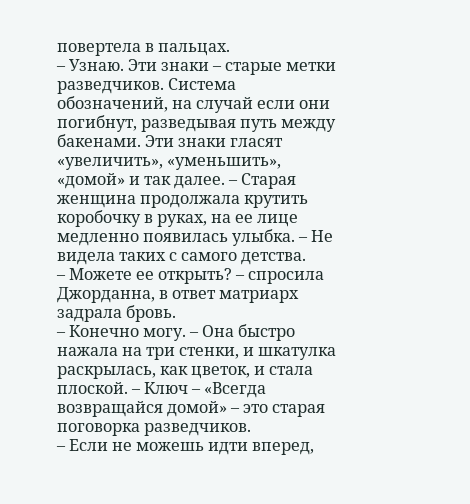повертела в пальцах.
– Узнаю. Эти знаки – старые метки разведчиков. Система обозначений, на случай если они погибнут, разведывая путь между бакенами. Эти знаки гласят «увеличить», «уменьшить», «домой» и так далее. – Старая женщина продолжала крутить коробочку в руках, на ее лице медленно появилась улыбка. – Не видела таких с самого детства.
– Можете ее открыть? – спросила Джорданна, в ответ матриарх задрала бровь.
– Конечно могу. – Она быстро нажала на три стенки, и шкатулка раскрылась, как цветок, и стала плоской. – Ключ – «Всегда возвращайся домой» – это старая поговорка разведчиков.
– Если не можешь идти вперед,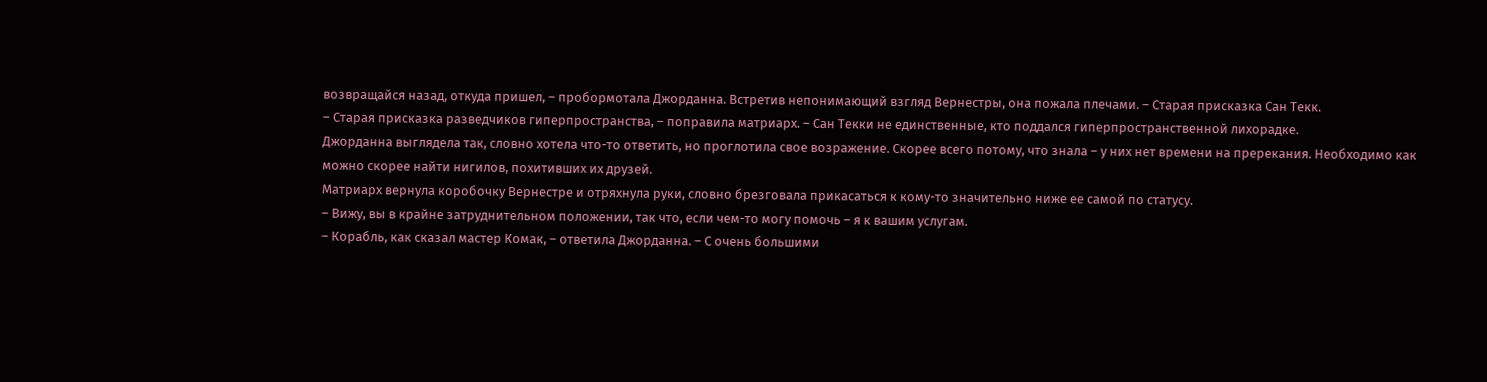возвращайся назад, откуда пришел, – пробормотала Джорданна. Встретив непонимающий взгляд Вернестры, она пожала плечами. – Старая присказка Сан Текк.
– Старая присказка разведчиков гиперпространства, – поправила матриарх. – Сан Текки не единственные, кто поддался гиперпространственной лихорадке.
Джорданна выглядела так, словно хотела что-то ответить, но проглотила свое возражение. Скорее всего потому, что знала – у них нет времени на пререкания. Необходимо как можно скорее найти нигилов, похитивших их друзей.
Матриарх вернула коробочку Вернестре и отряхнула руки, словно брезговала прикасаться к кому-то значительно ниже ее самой по статусу.
– Вижу, вы в крайне затруднительном положении, так что, если чем-то могу помочь – я к вашим услугам.
– Корабль, как сказал мастер Комак, – ответила Джорданна. – С очень большими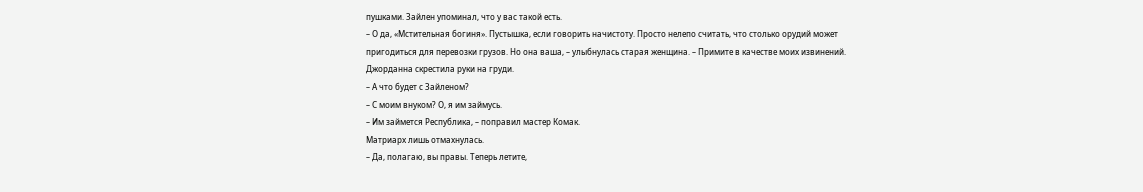пушками. Зайлен упоминал, что у вас такой есть.
– О да, «Мстительная богиня». Пустышка, если говорить начистоту. Просто нелепо считать, что столько орудий может пригодиться для перевозки грузов. Но она ваша, – улыбнулась старая женщина. – Примите в качестве моих извинений.
Джорданна скрестила руки на груди.
– А что будет с Зайленом?
– С моим внуком? О, я им займусь.
– Им займется Республика, – поправил мастер Комак.
Матриарх лишь отмахнулась.
– Да, полагаю, вы правы. Теперь летите,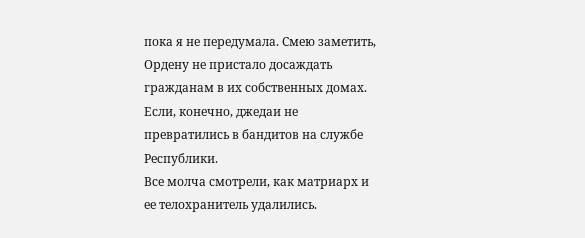пока я не передумала. Смею заметить, Ордену не пристало досаждать гражданам в их собственных домах. Если, конечно, джедаи не превратились в бандитов на службе Республики.
Все молча смотрели, как матриарх и ее телохранитель удалились.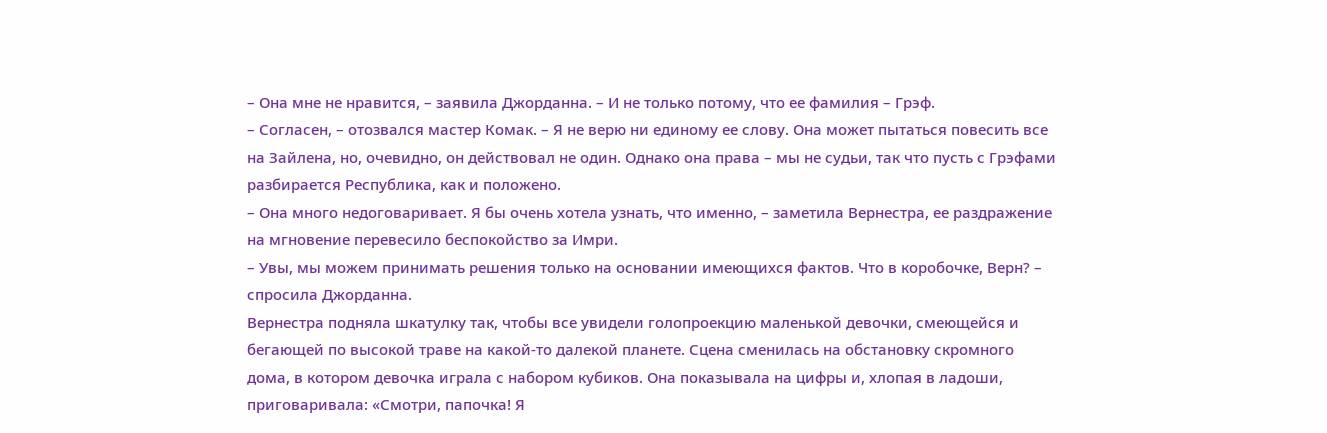– Она мне не нравится, – заявила Джорданна. – И не только потому, что ее фамилия – Грэф.
– Согласен, – отозвался мастер Комак. – Я не верю ни единому ее слову. Она может пытаться повесить все на Зайлена, но, очевидно, он действовал не один. Однако она права – мы не судьи, так что пусть с Грэфами разбирается Республика, как и положено.
– Она много недоговаривает. Я бы очень хотела узнать, что именно, – заметила Вернестра, ее раздражение на мгновение перевесило беспокойство за Имри.
– Увы, мы можем принимать решения только на основании имеющихся фактов. Что в коробочке, Верн? – спросила Джорданна.
Вернестра подняла шкатулку так, чтобы все увидели голопроекцию маленькой девочки, смеющейся и бегающей по высокой траве на какой-то далекой планете. Сцена сменилась на обстановку скромного дома, в котором девочка играла с набором кубиков. Она показывала на цифры и, хлопая в ладоши, приговаривала: «Смотри, папочка! Я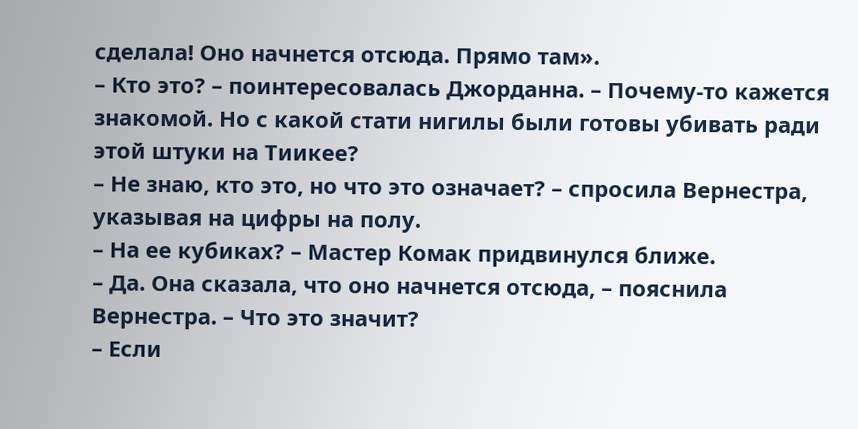сделала! Оно начнется отсюда. Прямо там».
– Кто это? – поинтересовалась Джорданна. – Почему-то кажется знакомой. Но с какой стати нигилы были готовы убивать ради этой штуки на Тиикее?
– Не знаю, кто это, но что это означает? – спросила Вернестра, указывая на цифры на полу.
– На ее кубиках? – Мастер Комак придвинулся ближе.
– Да. Она сказала, что оно начнется отсюда, – пояснила Вернестра. – Что это значит?
– Если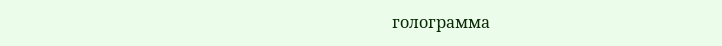голограмма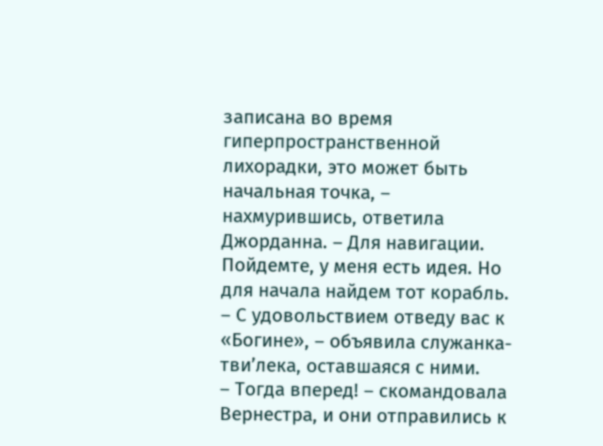записана во время гиперпространственной лихорадки, это может быть начальная точка, – нахмурившись, ответила Джорданна. – Для навигации. Пойдемте, у меня есть идея. Но для начала найдем тот корабль.
– С удовольствием отведу вас к «Богине», – объявила служанка-тви’лека, оставшаяся с ними.
– Тогда вперед! – скомандовала Вернестра, и они отправились к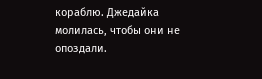кораблю. Джедайка молилась, чтобы они не опоздали.